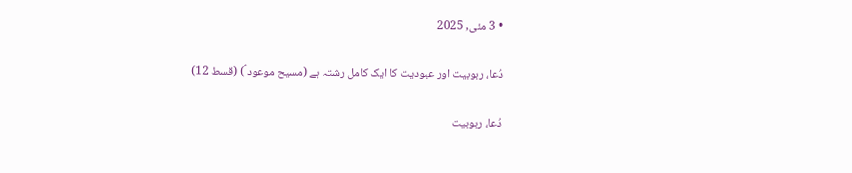• 3 مئی, 2025

دُعا، ربوبیت اور عبودیت کا ایک کامل رشتہ ہے (مسیح موعود ؑ) (قسط 12)

دُعا، ربوبیت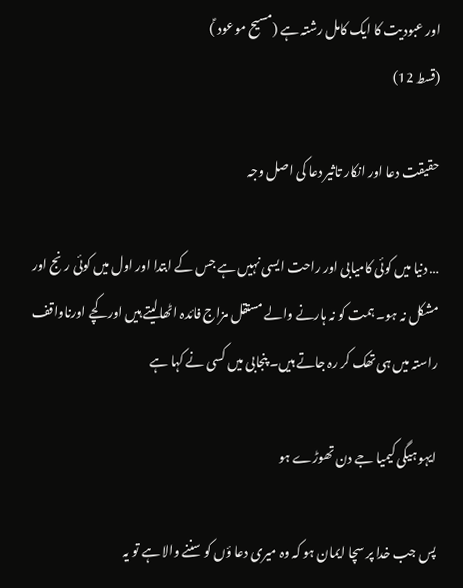اور عبودیت کا ایک کامل رشتہ ہے (مسیح موعود ؑ)
(قسط 12)

حقیقت دعا اور انکار تاثیر دعا کی اصل وجہ

… دنیا میں کوئی کامیابی اور راحت ایسی نہیں ہے جس کے ابتدا اور اول میں کوئی رنج اور مشکل نہ ہو۔ ہمت کو نہ ہارنے والے مستقل مزاج فائدہ اٹھالیتے ہیں اور کچے اورناواقف راستہ میں ہی تھک کر رہ جاتے ہیں۔ پنجابی میں کسی نے کہا ہے

ایہو ہیگی کیمیا جے دن تھوڑے ہو

پس جب خدا پر سچا ایمان ہو کہ وہ میری دعا ؤں کو سننے والا ہے تو یہ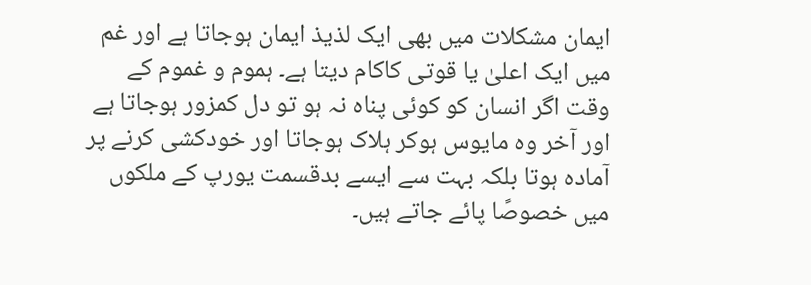ایمان مشکلات میں بھی ایک لذیذ ایمان ہوجاتا ہے اور غم میں ایک اعلیٰ یا قوتی کاکام دیتا ہے۔ ہموم و غموم کے وقت اگر انسان کو کوئی پناہ نہ ہو تو دل کمزور ہوجاتا ہے اور آخر وہ مایوس ہوکر ہلاک ہوجاتا اور خودکشی کرنے پر آمادہ ہوتا بلکہ بہت سے ایسے بدقسمت یورپ کے ملکوں میں خصوصًا پائے جاتے ہیں۔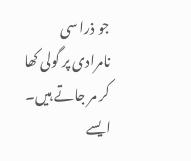جو ذرا سی نامرادی پر گولی کھا کر مر جاتے ہیں۔ ایسے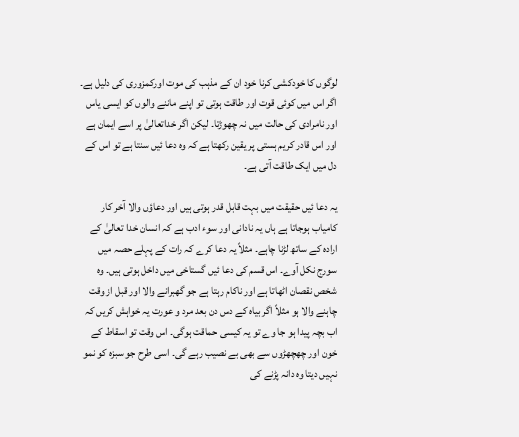لوگوں کا خودکشی کرنا خود ان کے مذہب کی موت اورکمزوری کی دلیل ہے۔ اگر اس میں کوئی قوت اور طاقت ہوتی تو اپنے ماننے والوں کو ایسی یاس اور نامرادی کی حالت میں نہ چھوڑتا۔ لیکن اگر خداتعالیٰ پر اسے ایمان ہے اور اس قادر کریم ہستی پر یقین رکھتا ہے کہ وہ دعا ئیں سنتا ہے تو اس کے دل میں ایک طاقت آتی ہے۔

یہ دعا ئیں حقیقت میں بہت قابل قدر ہوتی ہیں اور دعاؤں والا آخر کار کامیاب ہوجاتا ہے ہاں یہ نادانی اور سوء ادب ہے کہ انسان خدا تعالیٰ کے ارادہ کے ساتھ لڑنا چاہے۔ مثلاً یہ دعا کرے کہ رات کے پہلے حصہ میں سورج نکل آوے۔ اس قسم کی دعا ئیں گستاخی میں داخل ہوتی ہیں۔ وہ شخص نقصان اٹھاتا ہے اور ناکام رہتا ہے جو گھبرانے والا اور قبل از وقت چاہنے والا ہو مثلاً اگر بیاہ کے دس دن بعد مرد و عورت یہ خواہش کریں کہ اب بچہ پیدا ہو جا وے تو یہ کیسی حماقت ہوگی۔ اس وقت تو اسقاط کے خون اور چھچھڑوں سے بھی بے نصیب رہے گی۔ اسی طرح جو سبزہ کو نمو نہیں دیتا وہ دانہ پڑنے کی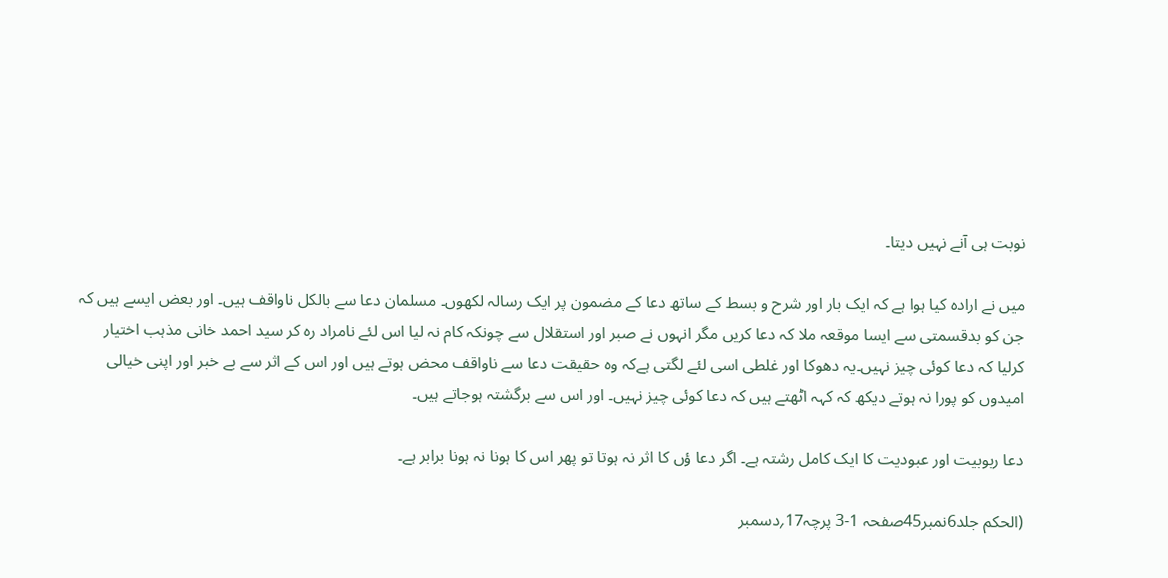نوبت ہی آنے نہیں دیتا۔

میں نے ارادہ کیا ہوا ہے کہ ایک بار اور شرح و بسط کے ساتھ دعا کے مضمون پر ایک رسالہ لکھوں۔ مسلمان دعا سے بالکل ناواقف ہیں۔ اور بعض ایسے ہیں کہ جن کو بدقسمتی سے ایسا موقعہ ملا کہ دعا کریں مگر انہوں نے صبر اور استقلال سے چونکہ کام نہ لیا اس لئے نامراد رہ کر سید احمد خانی مذہب اختیار کرلیا کہ دعا کوئی چیز نہیں۔یہ دھوکا اور غلطی اسی لئے لگتی ہےکہ وہ حقیقت دعا سے ناواقف محض ہوتے ہیں اور اس کے اثر سے بے خبر اور اپنی خیالی امیدوں کو پورا نہ ہوتے دیکھ کہ کہہ اٹھتے ہیں کہ دعا کوئی چیز نہیں۔ اور اس سے برگشتہ ہوجاتے ہیں۔

دعا ربوبیت اور عبودیت کا ایک کامل رشتہ ہے۔ اگر دعا ؤں کا اثر نہ ہوتا تو پھر اس کا ہونا نہ ہونا برابر ہے۔

(الحکم جلد6نمبر45صفحہ 1-3 پرچہ17؍دسمبر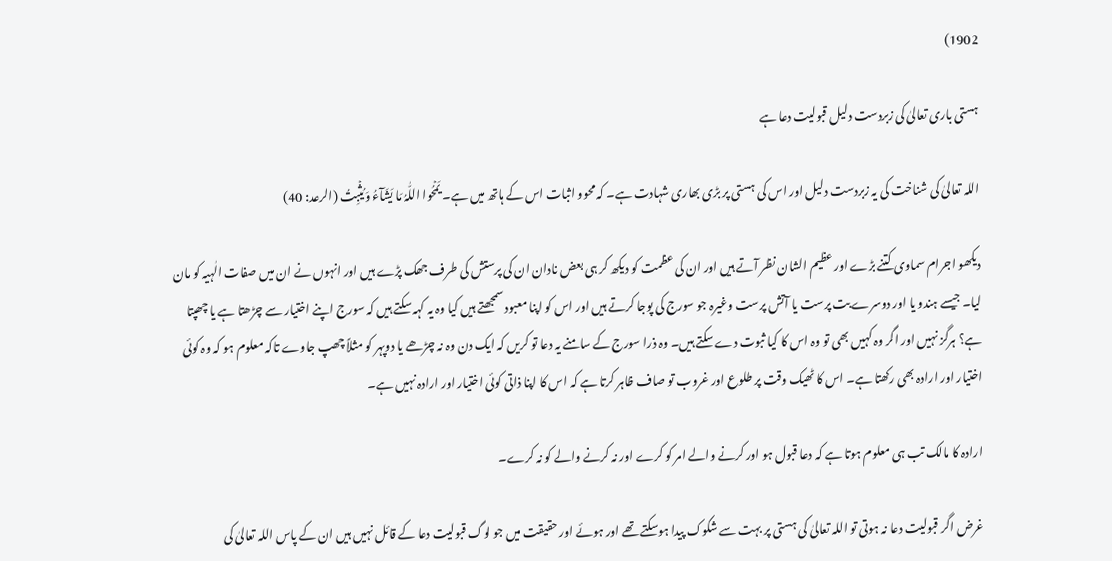1902)

ہستی باری تعالیٰ کی زبردست دلیل قبولیت دعا ہے

اللہ تعالیٰ کی شناخت کی یہ زبردست دلیل اور اس کی ہستی پر بڑی بھاری شہادت ہے۔ کہ محوو اثبات اس کے ہاتھ میں ہے۔ یَمۡحُوا اللّٰہُ مَا یَشَآءُ وَیُثۡبِتُ (الرعد: 40)

دیکھو اجرام سماوی کتنے بڑے اور عظیم الشان نظر آتے ہیں اور ان کی عظمت کو دیکھ کر ہی بعض نادان ان کی پرستش کی طرف جھک پڑے ہیں اور انہوں نے ان میں صفات الٰہیہ کو مان لیا۔ جیسے ہندو یا اور دوسرے بت پرست یا آتش پرست وغیرہ جو سورج کی پوجا کرتے ہیں اور اس کو اپنا معبود سمجھتے ہیں کیا وہ یہ کہہ سکتے ہیں کہ سورج اپنے اختیار سے چڑھتا ہے یا چھپتا ہے؟ ہرگز نہیں اور اگر وہ کہیں بھی تو وہ اس کا کیا ثبوت دے سکتے ہیں۔ وہ ذرا سورج کے سامنے یہ دعا تو کریں کہ ایک دن وہ نہ چڑھے یا دوپہر کو مثلاً چھپ جاوے تاکہ معلوم ہو کہ وہ کوئی اختیار اور ارادہ بھی رکھتا ہے۔ اس کا ٹھیک وقت پر طلوع اور غروب تو صاف ظاہر کرتا ہے کہ اس کا اپنا ذاتی کوئی اختیار اور ارادہ نہیں ہے۔

ارادہ کا مالک تب ہی معلوم ہوتا ہے کہ دعا قبول ہو اور کرنے والے امر کو کرے اور نہ کرنے والے کو نہ کرے۔

غرض اگر قبولیت دعا نہ ہوتی تو اللہ تعالیٰ کی ہستی پر بہت سے شکوک پیدا ہوسکتے تھے اور ہوئے اور حقیقت میں جو لوگ قبولیت دعا کے قائل نہیں ہیں ان کے پاس اللہ تعالیٰ کی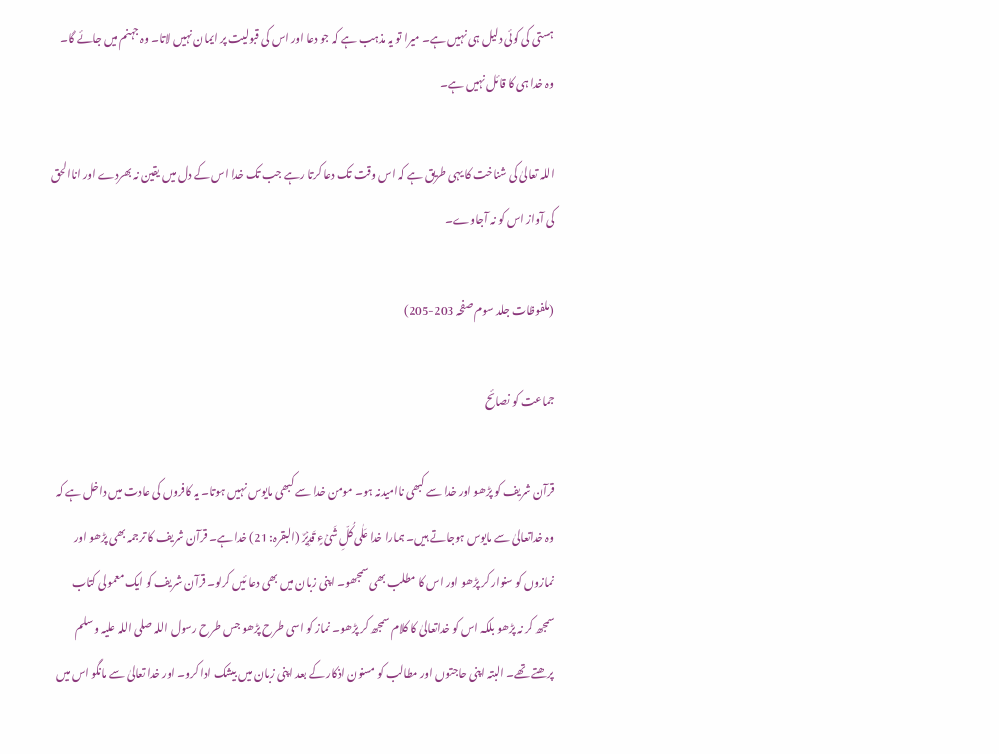ہستی کی کوئی دلیل ہی نہیں ہے۔ میرا تو یہ مذہب ہے کہ جو دعا اور اس کی قبولیت پر ایمان نہیں لاتا۔ وہ جہنم میں جائے گا۔ وہ خدا ہی کا قائل نہیں ہے۔

اللہ تعالیٰ کی شناخت کا یہی طریق ہے کہ اس وقت تک دعا کرتا رہے جب تک خدا اس کے دل میں یقین نہ بھردے اور اناالحق کی آواز اس کو نہ آجاوے۔

(ملفوظات جلد سوم صفحہ 203-205)

جماعت کو نصائح

قرآن شریف کو پڑھو اور خدا سے کبھی ناامیدنہ ہو۔ مومن خدا سے کبھی مایوس نہیں ہوتا۔ یہ کافروں کی عادت میں داخل ہے کہ وہ خداتعالیٰ سے مایوس ہوجاتے ہیں۔ ہمارا خدا عَلٰی کُلِّ شَیۡءٍ قَدِیۡرٌ (البقرہ: 21) خدا ہے۔ قرآن شریف کا ترجمہ بھی پڑھو اور نمازوں کو سنوار کر پڑھو اور اس کا مطلب بھی سمجھو۔ اپنی زبان میں بھی دعا ئیں کرلو۔ قرآن شریف کو ایک معمولی کتاب سمجھ کر نہ پڑھو بلکہ اس کو خداتعالیٰ کا کلام سمجھ کر پڑھو۔ نماز کو اسی طرح پڑھو جس طرح رسول اللہ صلی اللہ علیہ وسلم پرھتے تھے۔ البتہ اپنی حاجتوں اور مطالب کو مسنون اذکار کے بعد اپنی زبان میں بیشک ادا کرو۔ اور خدا تعالیٰ سے مانگو اس میں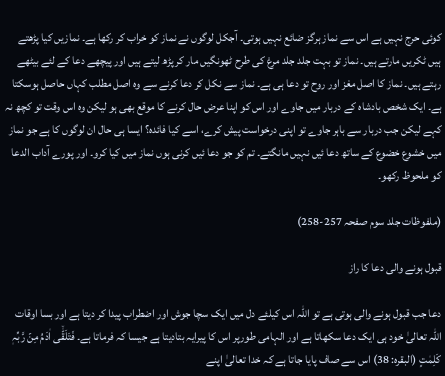کوئی حرج نہیں ہے اس سے نماز ہرگز ضائع نہیں ہوتی۔ آجکل لوگوں نے نماز کو خراب کر رکھا ہے۔ نمازیں کیا پڑھتے ہیں ٹکریں مارتے ہیں۔ نماز تو بہت جلد جلد مرغ کی طرح ٹھونگیں مار کر پڑھ لیتے ہیں اور پیچھے دعا کے لئے بیٹھے رہتے ہیں۔ نماز کا اصل مغز اور روح تو دعا ہی ہے۔ نماز سے نکل کر دعا کرنے سے وہ اصل مطلب کہاں حاصل ہوسکتا ہے۔ ایک شخص بادشاہ کے دربار میں جاوے اور اس کو اپنا عرض حال کرنے کا موقع بھی ہو لیکن وہ اس وقت تو کچھ نہ کہے لیکن جب دربار سے باہر جاوے تو اپنی درخواست پیش کرے، اسے کیا فائدہ؟ ایسا ہی حال ان لوگوں کا ہے جو نماز میں خشوع خضوع کے ساتھ دعا ئیں نہیں مانگتے۔ تم کو جو دعا ئیں کرنی ہوں نماز میں کیا کرو۔ اور پورے آداب الدعا کو ملحوظ رکھو۔

(ملفوظات جلد سوم صفحہ 257-258)

قبول ہونے والی دعا کا راز

دعا جب قبول ہونے والی ہوتی ہے تو اللہ اس کیلئے دل میں ایک سچا جوش اور اضطراب پیدا کر دیتا ہے اور بسا اوقات اللہ تعالیٰ خود ہی ایک دعا سکھاتا ہے اور الہامی طورپر اس کا پیرایہ بتادیتا ہے جیسا کہ فرماتا ہے۔ فَتَلَقّٰۤی اٰدَمُ مِنۡ رَّبِّہٖ کَلِمٰتٍ (البقرہ: 38) اس سے صاف پایا جاتا ہے کہ خدا تعالیٰ اپنے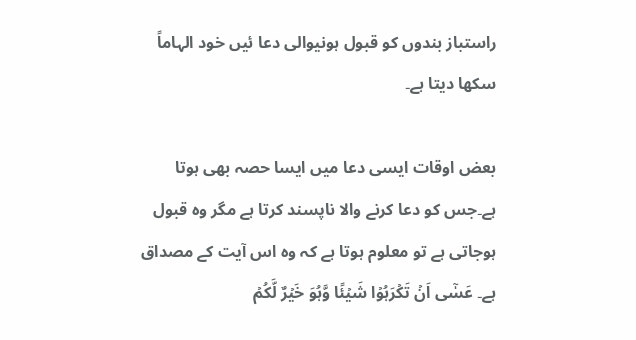راستباز بندوں کو قبول ہونیوالی دعا ئیں خود الہاماً سکھا دیتا ہے۔

بعض اوقات ایسی دعا میں ایسا حصہ بھی ہوتا ہے۔جس کو دعا کرنے والا ناپسند کرتا ہے مگر وہ قبول ہوجاتی ہے تو معلوم ہوتا ہے کہ وہ اس آیت کے مصداق ہے۔ عَسٰۤی اَنۡ تَکۡرَہُوۡا شَیۡئًا وَّہُوَ خَیۡرٌ لَّکُمۡ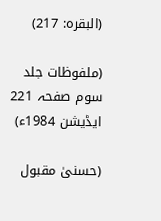(البقرہ: 217)

(ملفوظات جلد سوم صفحہ 221 ایڈیشن 1984ء)

(حسنیٰ مقبول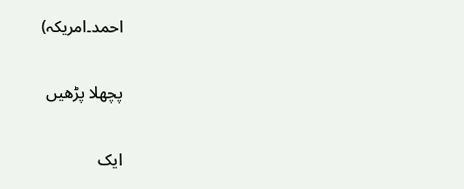احمد۔امریکہ)

پچھلا پڑھیں

ایک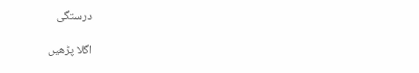درستگی

اگلا پڑھیں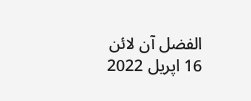الفضل آن لائن 16 اپریل 2022